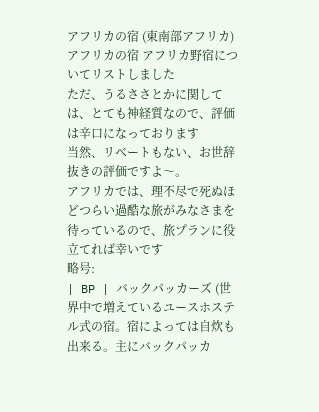アフリカの宿 (東南部アフリカ)
アフリカの宿 アフリカ野宿についてリストしました
ただ、うるささとかに関しては、とても神経質なので、評価は辛口になっております
当然、リベートもない、お世辞抜きの評価ですよ〜。
アフリカでは、理不尽で死ぬほどつらい過酷な旅がみなさまを待っているので、旅プランに役立てれば幸いです
略号:
| BP | バックパッカーズ (世界中で増えているユースホステル式の宿。宿によっては自炊も出来る。主にバックパッカ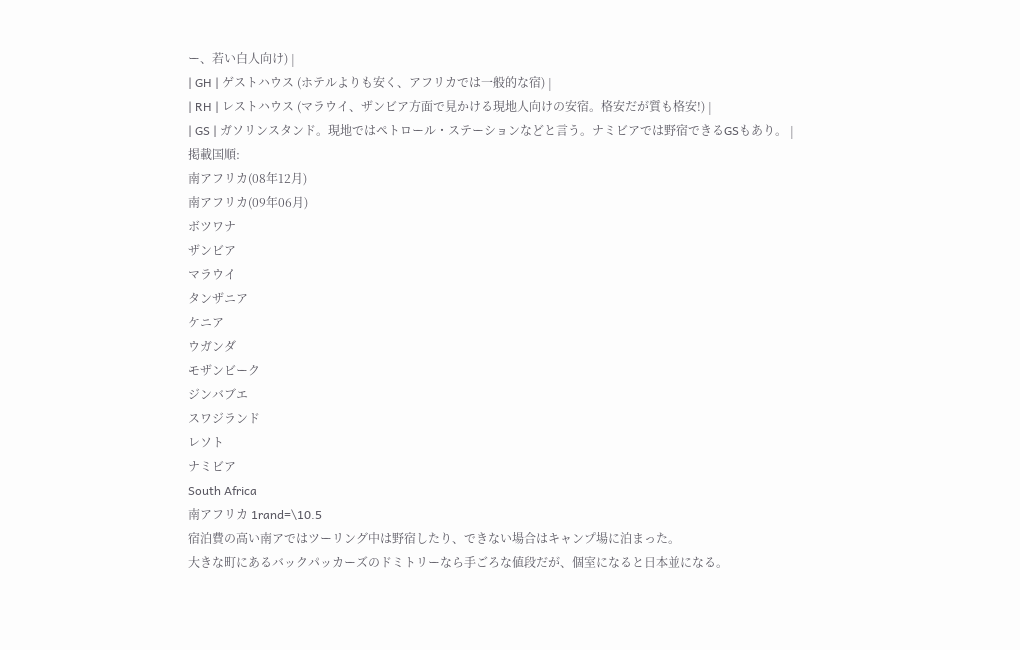ー、若い白人向け) |
| GH | ゲストハウス (ホテルよりも安く、アフリカでは一般的な宿) |
| RH | レストハウス (マラウイ、ザンビア方面で見かける現地人向けの安宿。格安だが質も格安!) |
| GS | ガソリンスタンド。現地ではペトロール・ステーションなどと言う。ナミビアでは野宿できるGSもあり。 |
掲載国順:
南アフリカ(08年12月)
南アフリカ(09年06月)
ボツワナ
ザンビア
マラウイ
タンザニア
ケニア
ウガンダ
モザンビーク
ジンバブエ
スワジランド
レソト
ナミビア
South Africa
南アフリカ 1rand=\10.5
宿泊費の高い南アではツーリング中は野宿したり、できない場合はキャンプ場に泊まった。
大きな町にあるバックパッカーズのドミトリーなら手ごろな値段だが、個室になると日本並になる。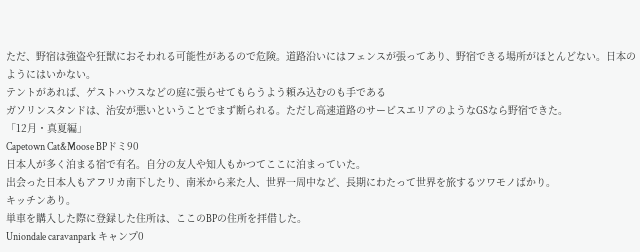ただ、野宿は強盗や狂獣におそわれる可能性があるので危険。道路沿いにはフェンスが張ってあり、野宿できる場所がほとんどない。日本のようにはいかない。
テントがあれば、ゲストハウスなどの庭に張らせてもらうよう頼み込むのも手である
ガソリンスタンドは、治安が悪いということでまず断られる。ただし高速道路のサービスエリアのようなGSなら野宿できた。
「12月・真夏編」
Capetown Cat&Moose BPドミ90
日本人が多く泊まる宿で有名。自分の友人や知人もかつてここに泊まっていた。
出会った日本人もアフリカ南下したり、南米から来た人、世界一周中など、長期にわたって世界を旅するツワモノばかり。
キッチンあり。
単車を購入した際に登録した住所は、ここのBPの住所を拝借した。
Uniondale caravanpark キャンプ0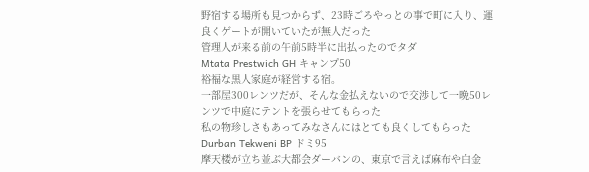野宿する場所も見つからず、23時ごろやっとの事で町に入り、運良くゲートが開いていたが無人だった
管理人が来る前の午前5時半に出払ったのでタダ
Mtata Prestwich GH キャンプ50
裕福な黒人家庭が経営する宿。
一部屋300レンツだが、そんな金払えないので交渉して一晩50レンツで中庭にテントを張らせてもらった
私の物珍しさもあってみなさんにはとても良くしてもらった
Durban Tekweni BP ドミ95
摩天楼が立ち並ぶ大都会ダーバンの、東京で言えば麻布や白金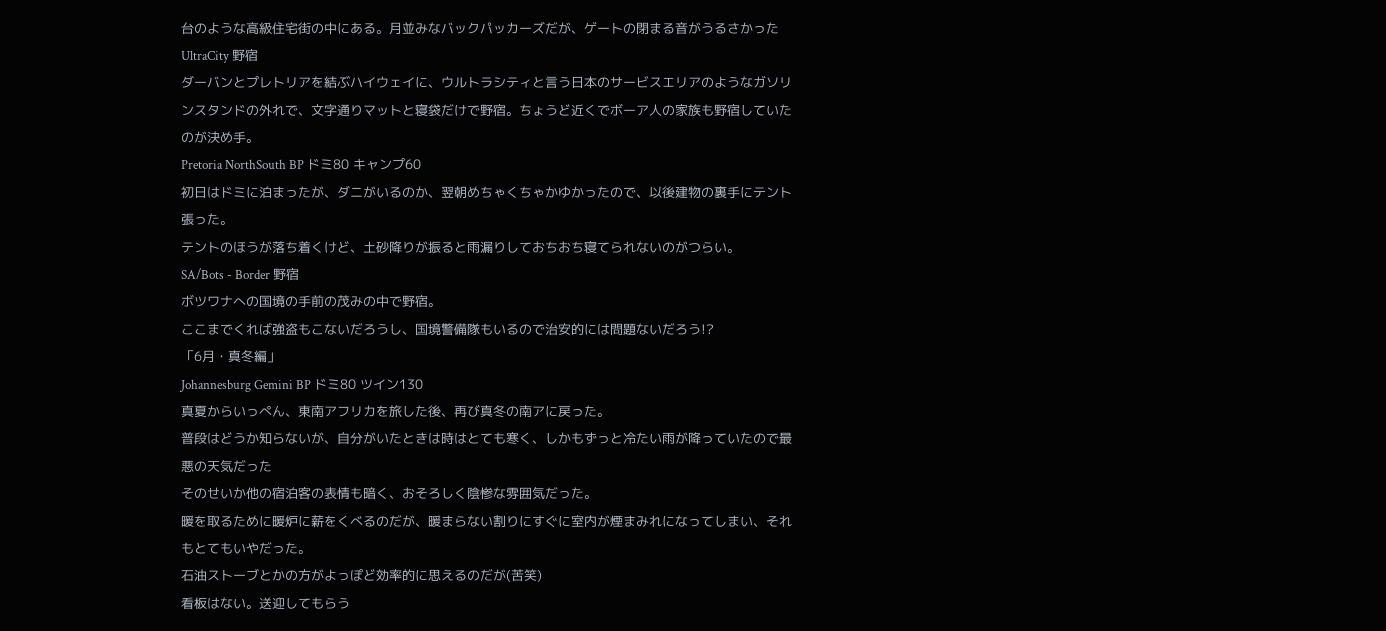台のような高級住宅街の中にある。月並みなバックパッカーズだが、ゲートの閉まる音がうるさかった
UltraCity 野宿
ダーバンとプレトリアを結ぶハイウェイに、ウルトラシティと言う日本のサービスエリアのようなガソリンスタンドの外れで、文字通りマットと寝袋だけで野宿。ちょうど近くでボーア人の家族も野宿していたのが決め手。
Pretoria NorthSouth BP ドミ80 キャンプ60
初日はドミに泊まったが、ダニがいるのか、翌朝めちゃくちゃかゆかったので、以後建物の裏手にテント張った。
テントのほうが落ち着くけど、土砂降りが振ると雨漏りしておちおち寝てられないのがつらい。
SA/Bots - Border 野宿
ボツワナへの国境の手前の茂みの中で野宿。
ここまでくれば強盗もこないだろうし、国境警備隊もいるので治安的には問題ないだろう!?
「6月・真冬編」
Johannesburg Gemini BP ドミ80 ツイン130
真夏からいっぺん、東南アフリカを旅した後、再び真冬の南アに戻った。
普段はどうか知らないが、自分がいたときは時はとても寒く、しかもずっと冷たい雨が降っていたので最悪の天気だった
そのせいか他の宿泊客の表情も暗く、おそろしく陰惨な雰囲気だった。
暖を取るために暖炉に薪をくべるのだが、暖まらない割りにすぐに室内が煙まみれになってしまい、それもとてもいやだった。
石油ストーブとかの方がよっぽど効率的に思えるのだが(苦笑)
看板はない。送迎してもらう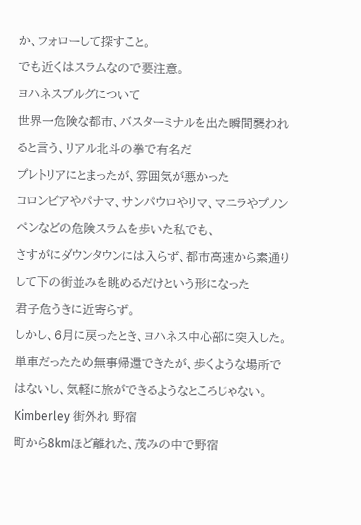か、フォローして探すこと。
でも近くはスラムなので要注意。
ヨハネスブルグについて
世界一危険な都市、バスターミナルを出た瞬間襲われると言う、リアル北斗の拳で有名だ
プレトリアにとまったが、雰囲気が悪かった
コロンビアやパナマ、サンパウロやリマ、マニラやプノンペンなどの危険スラムを歩いた私でも、
さすがにダウンタウンには入らず、都市高速から素通りして下の街並みを眺めるだけという形になった
君子危うきに近寄らず。
しかし、6月に戻ったとき、ヨハネス中心部に突入した。
単車だったため無事帰還できたが、歩くような場所ではないし、気軽に旅ができるようなところじゃない。
Kimberley 街外れ 野宿
町から8kmほど離れた、茂みの中で野宿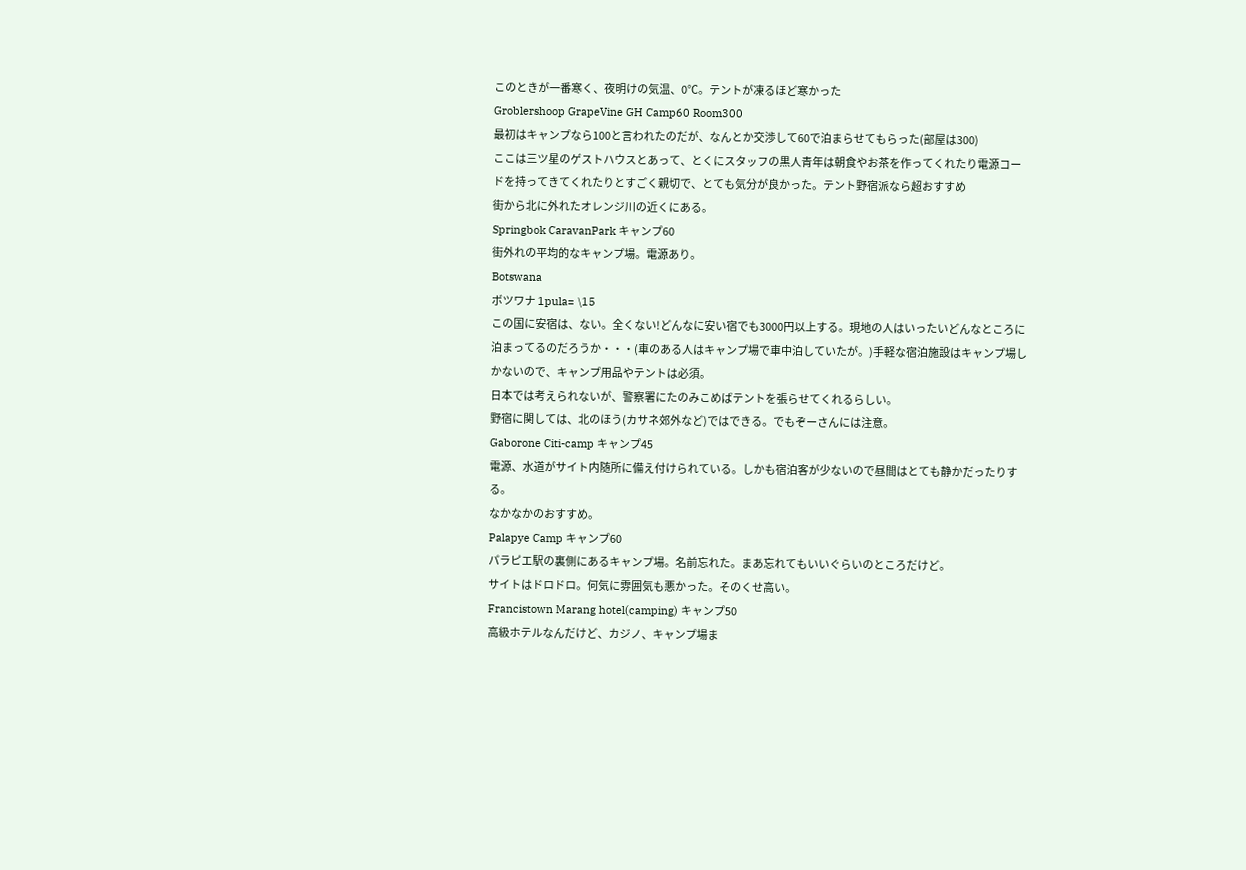このときが一番寒く、夜明けの気温、0℃。テントが凍るほど寒かった
Groblershoop GrapeVine GH Camp60 Room300
最初はキャンプなら100と言われたのだが、なんとか交渉して60で泊まらせてもらった(部屋は300)
ここは三ツ星のゲストハウスとあって、とくにスタッフの黒人青年は朝食やお茶を作ってくれたり電源コードを持ってきてくれたりとすごく親切で、とても気分が良かった。テント野宿派なら超おすすめ
街から北に外れたオレンジ川の近くにある。
Springbok CaravanPark キャンプ60
街外れの平均的なキャンプ場。電源あり。
Botswana
ボツワナ 1pula= \15
この国に安宿は、ない。全くない!どんなに安い宿でも3000円以上する。現地の人はいったいどんなところに泊まってるのだろうか・・・(車のある人はキャンプ場で車中泊していたが。)手軽な宿泊施設はキャンプ場しかないので、キャンプ用品やテントは必須。
日本では考えられないが、警察署にたのみこめばテントを張らせてくれるらしい。
野宿に関しては、北のほう(カサネ郊外など)ではできる。でもぞーさんには注意。
Gaborone Citi-camp キャンプ45
電源、水道がサイト内随所に備え付けられている。しかも宿泊客が少ないので昼間はとても静かだったりする。
なかなかのおすすめ。
Palapye Camp キャンプ60
パラピエ駅の裏側にあるキャンプ場。名前忘れた。まあ忘れてもいいぐらいのところだけど。
サイトはドロドロ。何気に雰囲気も悪かった。そのくせ高い。
Francistown Marang hotel(camping) キャンプ50
高級ホテルなんだけど、カジノ、キャンプ場ま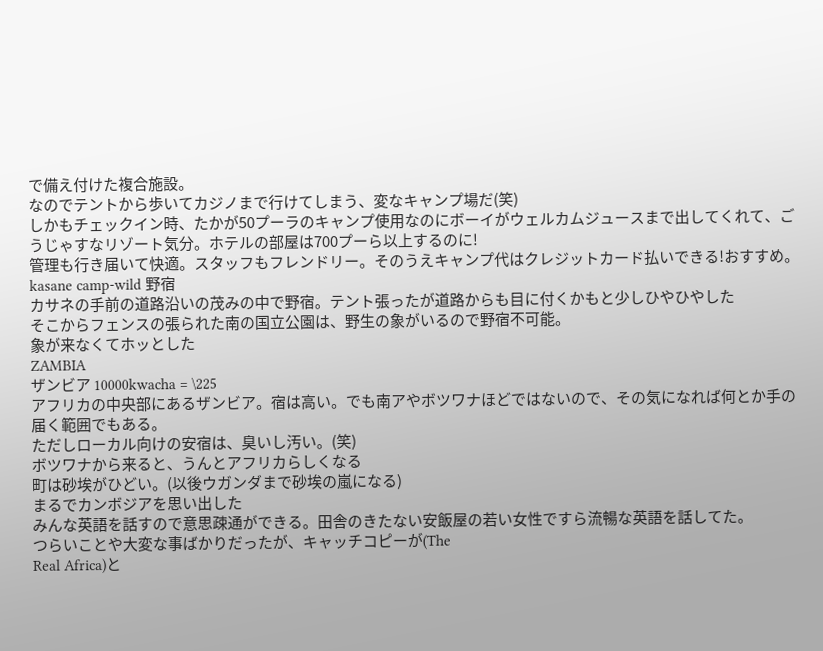で備え付けた複合施設。
なのでテントから歩いてカジノまで行けてしまう、変なキャンプ場だ(笑)
しかもチェックイン時、たかが50プーラのキャンプ使用なのにボーイがウェルカムジュースまで出してくれて、ごうじゃすなリゾート気分。ホテルの部屋は700プーら以上するのに!
管理も行き届いて快適。スタッフもフレンドリー。そのうえキャンプ代はクレジットカード払いできる!おすすめ。
kasane camp-wild 野宿
カサネの手前の道路沿いの茂みの中で野宿。テント張ったが道路からも目に付くかもと少しひやひやした
そこからフェンスの張られた南の国立公園は、野生の象がいるので野宿不可能。
象が来なくてホッとした
ZAMBIA
ザンビア 10000kwacha = \225
アフリカの中央部にあるザンビア。宿は高い。でも南アやボツワナほどではないので、その気になれば何とか手の届く範囲でもある。
ただしローカル向けの安宿は、臭いし汚い。(笑)
ボツワナから来ると、うんとアフリカらしくなる
町は砂埃がひどい。(以後ウガンダまで砂埃の嵐になる)
まるでカンボジアを思い出した
みんな英語を話すので意思疎通ができる。田舎のきたない安飯屋の若い女性ですら流暢な英語を話してた。
つらいことや大変な事ばかりだったが、キャッチコピーが(The
Real Africa)と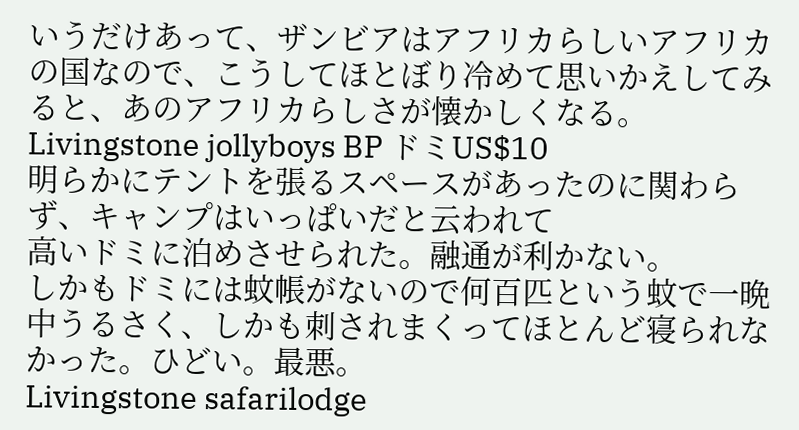いうだけあって、ザンビアはアフリカらしいアフリカの国なので、こうしてほとぼり冷めて思いかえしてみると、あのアフリカらしさが懐かしくなる。
Livingstone jollyboys BP ドミUS$10
明らかにテントを張るスペースがあったのに関わらず、キャンプはいっぱいだと云われて
高いドミに泊めさせられた。融通が利かない。
しかもドミには蚊帳がないので何百匹という蚊で一晩中うるさく、しかも刺されまくってほとんど寝られなかった。ひどい。最悪。
Livingstone safarilodge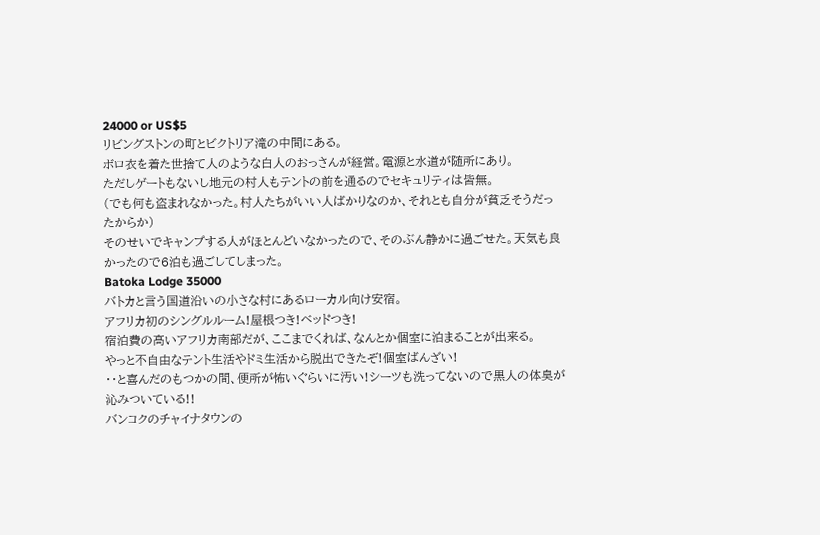24000 or US$5
リビングストンの町とビクトリア滝の中間にある。
ボロ衣を着た世捨て人のような白人のおっさんが経営。電源と水道が随所にあり。
ただしゲートもないし地元の村人もテントの前を通るのでセキュリティは皆無。
(でも何も盗まれなかった。村人たちがいい人ばかりなのか、それとも自分が貧乏そうだったからか)
そのせいでキャンプする人がほとんどいなかったので、そのぶん静かに過ごせた。天気も良かったので6泊も過ごしてしまった。
Batoka Lodge 35000
バトカと言う国道沿いの小さな村にあるローカル向け安宿。
アフリカ初のシングルルーム!屋根つき!ベッドつき!
宿泊費の高いアフリカ南部だが、ここまでくれば、なんとか個室に泊まることが出来る。
やっと不自由なテント生活やドミ生活から脱出できたぞ!個室ばんざい!
・・と喜んだのもつかの間、便所が怖いぐらいに汚い!シーツも洗ってないので黒人の体臭が沁みついている!!
バンコクのチャイナタウンの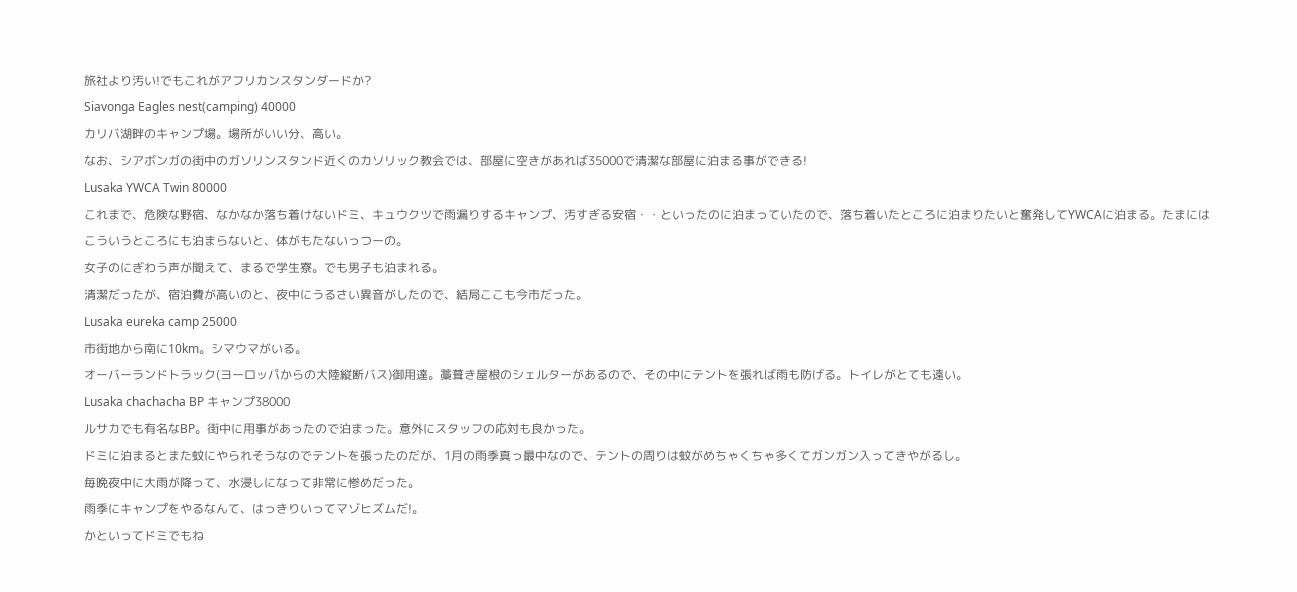旅社より汚い!でもこれがアフリカンスタンダードか?
Siavonga Eagles nest(camping) 40000
カリバ湖畔のキャンプ場。場所がいい分、高い。
なお、シアボンガの街中のガソリンスタンド近くのカソリック教会では、部屋に空きがあれば35000で清潔な部屋に泊まる事ができる!
Lusaka YWCA Twin 80000
これまで、危険な野宿、なかなか落ち着けないドミ、キュウクツで雨漏りするキャンプ、汚すぎる安宿・・といったのに泊まっていたので、落ち着いたところに泊まりたいと奮発してYWCAに泊まる。たまにはこういうところにも泊まらないと、体がもたないっつーの。
女子のにぎわう声が聞えて、まるで学生寮。でも男子も泊まれる。
清潔だったが、宿泊費が高いのと、夜中にうるさい異音がしたので、結局ここも今市だった。
Lusaka eureka camp 25000
市街地から南に10km。シマウマがいる。
オーバーランドトラック(ヨーロッパからの大陸縦断バス)御用達。藁葺き屋根のシェルターがあるので、その中にテントを張れば雨も防げる。トイレがとても遠い。
Lusaka chachacha BP キャンプ38000
ルサカでも有名なBP。街中に用事があったので泊まった。意外にスタッフの応対も良かった。
ドミに泊まるとまた蚊にやられそうなのでテントを張ったのだが、1月の雨季真っ最中なので、テントの周りは蚊がめちゃくちゃ多くてガンガン入ってきやがるし。
毎晩夜中に大雨が降って、水浸しになって非常に惨めだった。
雨季にキャンプをやるなんて、はっきりいってマゾヒズムだ!。
かといってドミでもね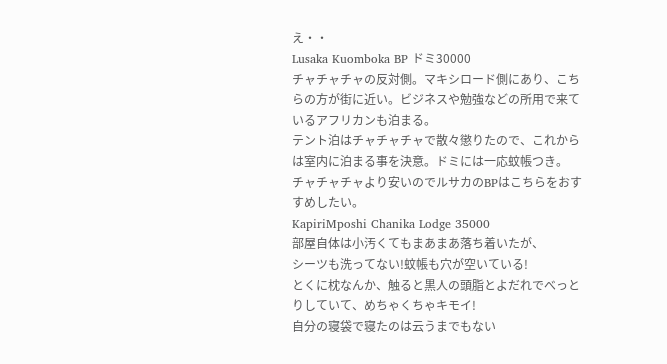え・・
Lusaka Kuomboka BP ドミ30000
チャチャチャの反対側。マキシロード側にあり、こちらの方が街に近い。ビジネスや勉強などの所用で来ているアフリカンも泊まる。
テント泊はチャチャチャで散々懲りたので、これからは室内に泊まる事を決意。ドミには一応蚊帳つき。
チャチャチャより安いのでルサカのBPはこちらをおすすめしたい。
KapiriMposhi Chanika Lodge 35000
部屋自体は小汚くてもまあまあ落ち着いたが、
シーツも洗ってない!蚊帳も穴が空いている!
とくに枕なんか、触ると黒人の頭脂とよだれでべっとりしていて、めちゃくちゃキモイ!
自分の寝袋で寝たのは云うまでもない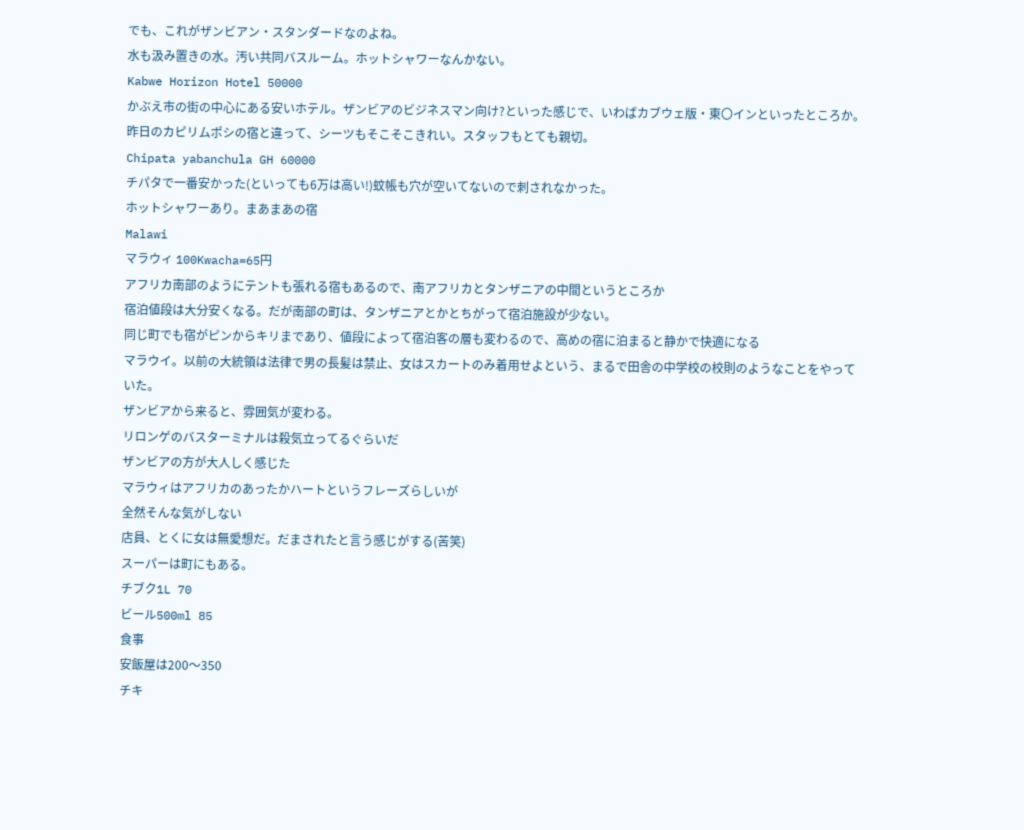でも、これがザンビアン・スタンダードなのよね。
水も汲み置きの水。汚い共同バスルーム。ホットシャワーなんかない。
Kabwe Horizon Hotel 50000
かぶえ市の街の中心にある安いホテル。ザンビアのビジネスマン向け?といった感じで、いわばカブウェ版・東〇インといったところか。
昨日のカピリムポシの宿と違って、シーツもそこそこきれい。スタッフもとても親切。
Chipata yabanchula GH 60000
チパタで一番安かった(といっても6万は高い!)蚊帳も穴が空いてないので刺されなかった。
ホットシャワーあり。まあまあの宿
Malawi
マラウィ 100Kwacha=65円
アフリカ南部のようにテントも張れる宿もあるので、南アフリカとタンザニアの中間というところか
宿泊値段は大分安くなる。だが南部の町は、タンザニアとかとちがって宿泊施設が少ない。
同じ町でも宿がピンからキリまであり、値段によって宿泊客の層も変わるので、高めの宿に泊まると静かで快適になる
マラウイ。以前の大統領は法律で男の長髪は禁止、女はスカートのみ着用せよという、まるで田舎の中学校の校則のようなことをやっていた。
ザンビアから来ると、雰囲気が変わる。
リロンゲのバスターミナルは殺気立ってるぐらいだ
ザンビアの方が大人しく感じた
マラウィはアフリカのあったかハートというフレーズらしいが
全然そんな気がしない
店員、とくに女は無愛想だ。だまされたと言う感じがする(苦笑)
スーパーは町にもある。
チブク1L 70
ビール500ml 85
食事
安飯屋は200〜350
チキ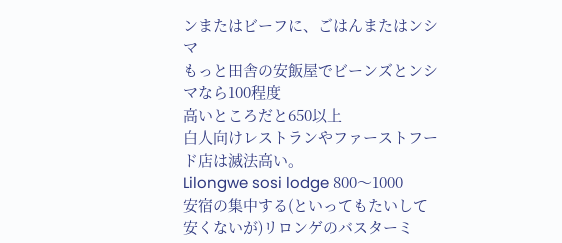ンまたはビーフに、ごはんまたはンシマ
もっと田舎の安飯屋でビーンズとンシマなら100程度
高いところだと650以上
白人向けレストランやファーストフード店は滅法高い。
Lilongwe sosi lodge 800〜1000
安宿の集中する(といってもたいして安くないが)リロンゲのバスターミ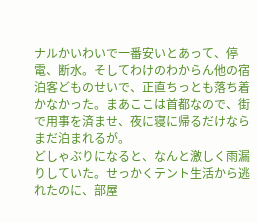ナルかいわいで一番安いとあって、停電、断水。そしてわけのわからん他の宿泊客どものせいで、正直ちっとも落ち着かなかった。まあここは首都なので、街で用事を済ませ、夜に寝に帰るだけならまだ泊まれるが。
どしゃぶりになると、なんと激しく雨漏りしていた。せっかくテント生活から逃れたのに、部屋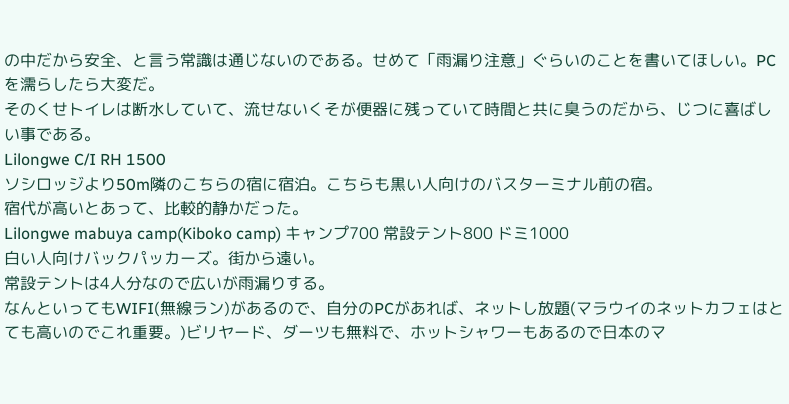の中だから安全、と言う常識は通じないのである。せめて「雨漏り注意」ぐらいのことを書いてほしい。PCを濡らしたら大変だ。
そのくせトイレは断水していて、流せないくそが便器に残っていて時間と共に臭うのだから、じつに喜ばしい事である。
Lilongwe C/I RH 1500
ソシロッジより50m隣のこちらの宿に宿泊。こちらも黒い人向けのバスターミナル前の宿。
宿代が高いとあって、比較的静かだった。
Lilongwe mabuya camp(Kiboko camp) キャンプ700 常設テント800 ドミ1000
白い人向けバックパッカーズ。街から遠い。
常設テントは4人分なので広いが雨漏りする。
なんといってもWIFI(無線ラン)があるので、自分のPCがあれば、ネットし放題(マラウイのネットカフェはとても高いのでこれ重要。)ビリヤード、ダーツも無料で、ホットシャワーもあるので日本のマ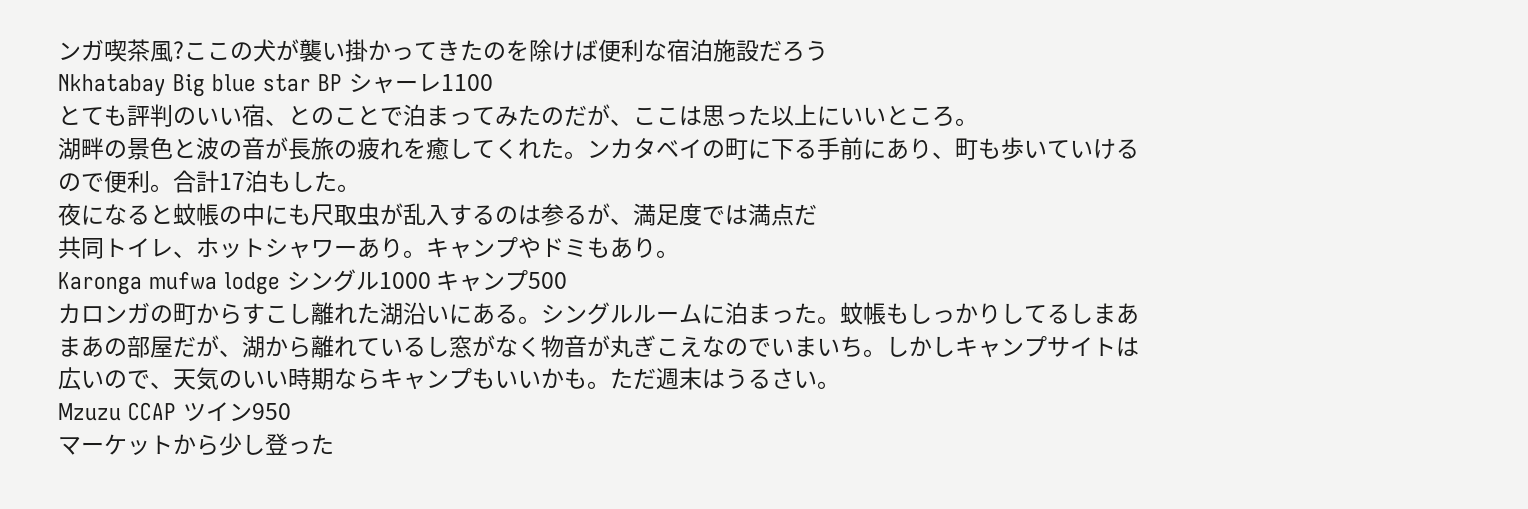ンガ喫茶風?ここの犬が襲い掛かってきたのを除けば便利な宿泊施設だろう
Nkhatabay Big blue star BP シャーレ1100
とても評判のいい宿、とのことで泊まってみたのだが、ここは思った以上にいいところ。
湖畔の景色と波の音が長旅の疲れを癒してくれた。ンカタベイの町に下る手前にあり、町も歩いていけるので便利。合計17泊もした。
夜になると蚊帳の中にも尺取虫が乱入するのは参るが、満足度では満点だ
共同トイレ、ホットシャワーあり。キャンプやドミもあり。
Karonga mufwa lodge シングル1000 キャンプ500
カロンガの町からすこし離れた湖沿いにある。シングルルームに泊まった。蚊帳もしっかりしてるしまあまあの部屋だが、湖から離れているし窓がなく物音が丸ぎこえなのでいまいち。しかしキャンプサイトは広いので、天気のいい時期ならキャンプもいいかも。ただ週末はうるさい。
Mzuzu CCAP ツイン950
マーケットから少し登った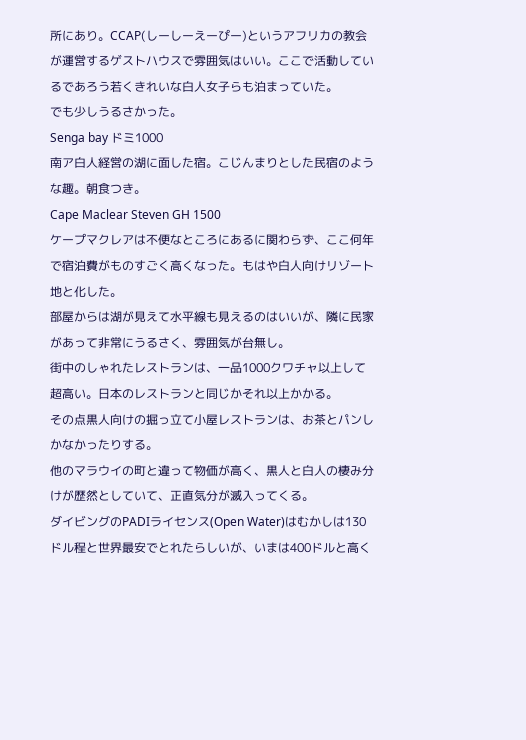所にあり。CCAP(しーしーえーぴー)というアフリカの教会が運営するゲストハウスで雰囲気はいい。ここで活動しているであろう若くきれいな白人女子らも泊まっていた。
でも少しうるさかった。
Senga bay ドミ1000
南ア白人経営の湖に面した宿。こじんまりとした民宿のような趣。朝食つき。
Cape Maclear Steven GH 1500
ケープマクレアは不便なところにあるに関わらず、ここ何年で宿泊費がものすごく高くなった。もはや白人向けリゾート地と化した。
部屋からは湖が見えて水平線も見えるのはいいが、隣に民家があって非常にうるさく、雰囲気が台無し。
街中のしゃれたレストランは、一品1000クワチャ以上して超高い。日本のレストランと同じかそれ以上かかる。
その点黒人向けの掘っ立て小屋レストランは、お茶とパンしかなかったりする。
他のマラウイの町と違って物価が高く、黒人と白人の棲み分けが歴然としていて、正直気分が滅入ってくる。
ダイビングのPADIライセンス(Open Water)はむかしは130ドル程と世界最安でとれたらしいが、いまは400ドルと高く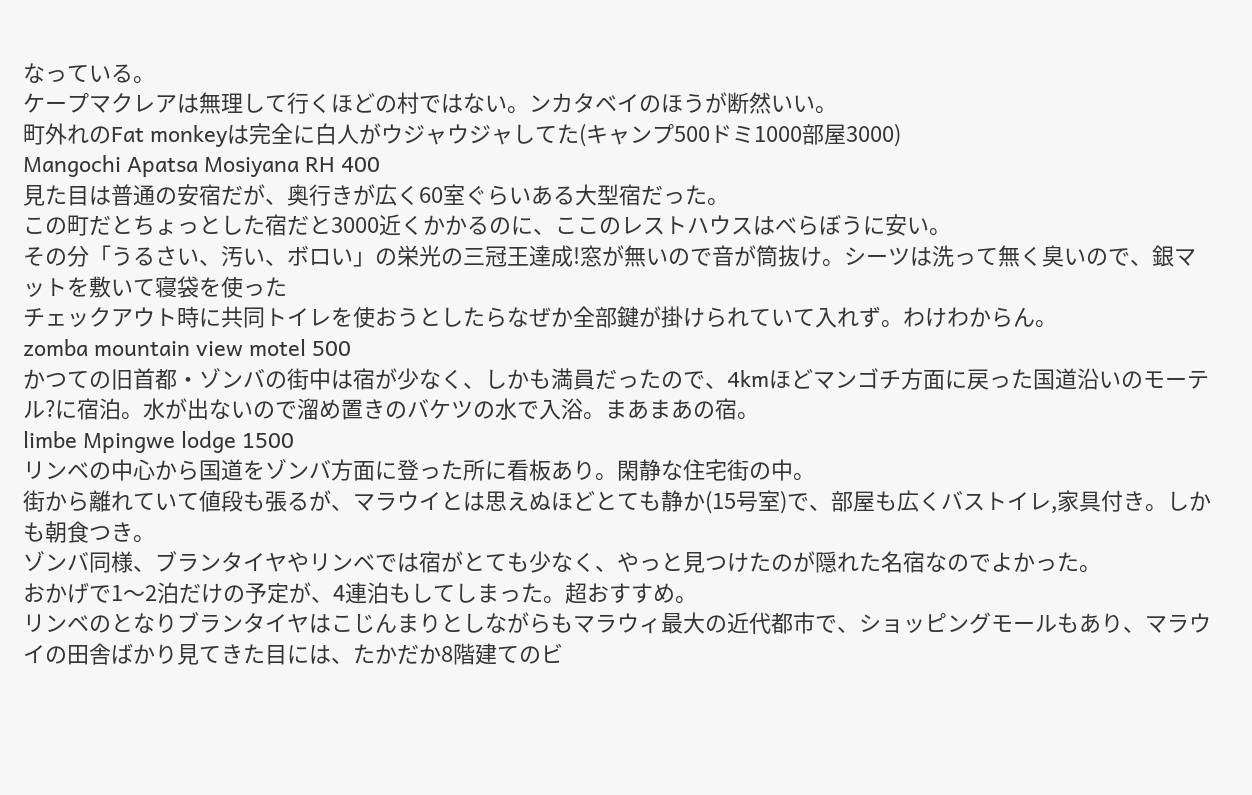なっている。
ケープマクレアは無理して行くほどの村ではない。ンカタベイのほうが断然いい。
町外れのFat monkeyは完全に白人がウジャウジャしてた(キャンプ500ドミ1000部屋3000)
Mangochi Apatsa Mosiyana RH 400
見た目は普通の安宿だが、奥行きが広く60室ぐらいある大型宿だった。
この町だとちょっとした宿だと3000近くかかるのに、ここのレストハウスはべらぼうに安い。
その分「うるさい、汚い、ボロい」の栄光の三冠王達成!窓が無いので音が筒抜け。シーツは洗って無く臭いので、銀マットを敷いて寝袋を使った
チェックアウト時に共同トイレを使おうとしたらなぜか全部鍵が掛けられていて入れず。わけわからん。
zomba mountain view motel 500
かつての旧首都・ゾンバの街中は宿が少なく、しかも満員だったので、4kmほどマンゴチ方面に戻った国道沿いのモーテル?に宿泊。水が出ないので溜め置きのバケツの水で入浴。まあまあの宿。
limbe Mpingwe lodge 1500
リンベの中心から国道をゾンバ方面に登った所に看板あり。閑静な住宅街の中。
街から離れていて値段も張るが、マラウイとは思えぬほどとても静か(15号室)で、部屋も広くバストイレ,家具付き。しかも朝食つき。
ゾンバ同様、ブランタイヤやリンベでは宿がとても少なく、やっと見つけたのが隠れた名宿なのでよかった。
おかげで1〜2泊だけの予定が、4連泊もしてしまった。超おすすめ。
リンベのとなりブランタイヤはこじんまりとしながらもマラウィ最大の近代都市で、ショッピングモールもあり、マラウイの田舎ばかり見てきた目には、たかだか8階建てのビ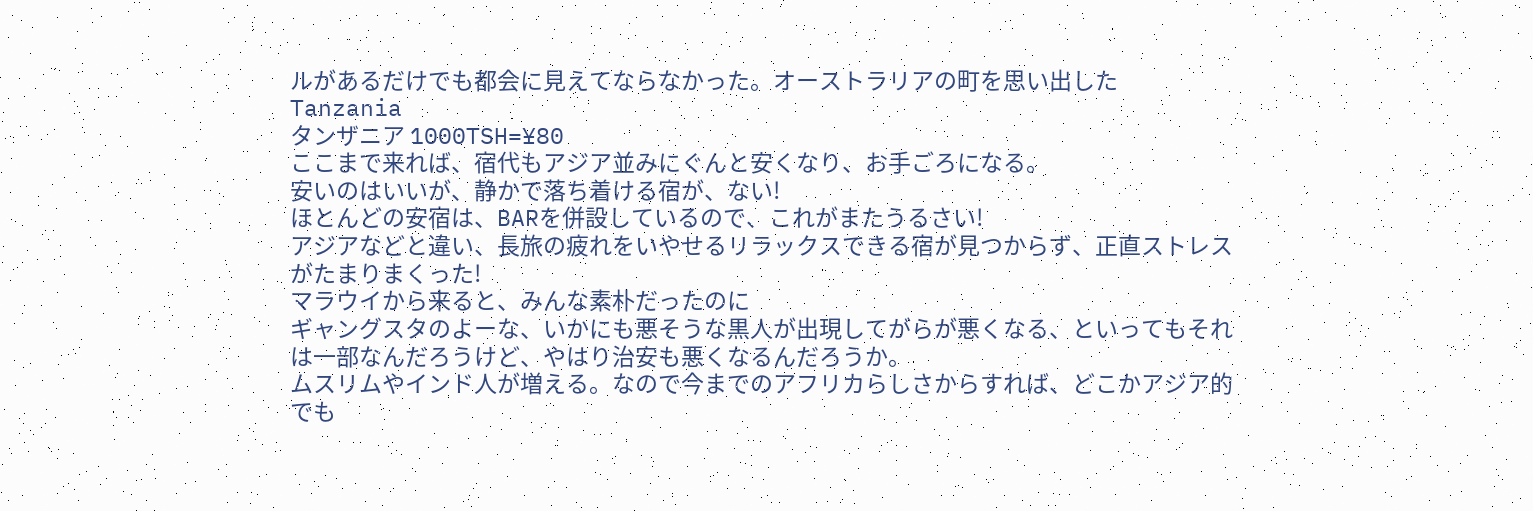ルがあるだけでも都会に見えてならなかった。オーストラリアの町を思い出した
Tanzania
タンザニア 1000TSH=¥80
ここまで来れば、宿代もアジア並みにぐんと安くなり、お手ごろになる。
安いのはいいが、静かで落ち着ける宿が、ない!
ほとんどの安宿は、BARを併設しているので、これがまたうるさい!
アジアなどと違い、長旅の疲れをいやせるリラックスできる宿が見つからず、正直ストレスがたまりまくった!
マラウイから来ると、みんな素朴だったのに
ギャングスタのよーな、いかにも悪そうな黒人が出現してがらが悪くなる、といってもそれは一部なんだろうけど、やはり治安も悪くなるんだろうか。
ムスリムやインド人が増える。なので今までのアフリカらしさからすれば、どこかアジア的でも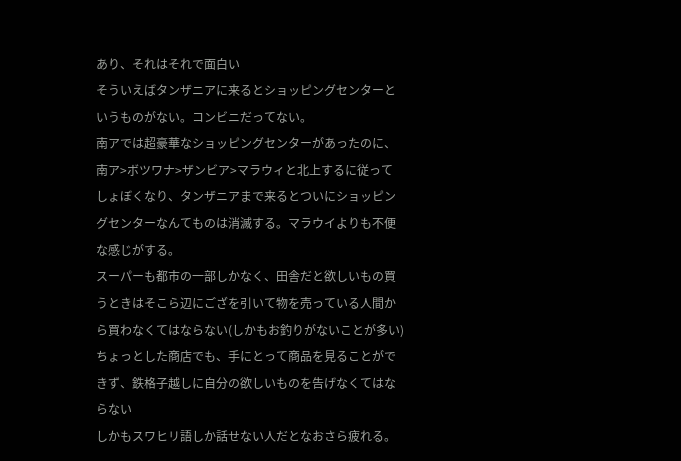あり、それはそれで面白い
そういえばタンザニアに来るとショッピングセンターというものがない。コンビニだってない。
南アでは超豪華なショッピングセンターがあったのに、南ア>ボツワナ>ザンビア>マラウィと北上するに従ってしょぼくなり、タンザニアまで来るとついにショッピングセンターなんてものは消滅する。マラウイよりも不便な感じがする。
スーパーも都市の一部しかなく、田舎だと欲しいもの買うときはそこら辺にござを引いて物を売っている人間から買わなくてはならない(しかもお釣りがないことが多い)
ちょっとした商店でも、手にとって商品を見ることができず、鉄格子越しに自分の欲しいものを告げなくてはならない
しかもスワヒリ語しか話せない人だとなおさら疲れる。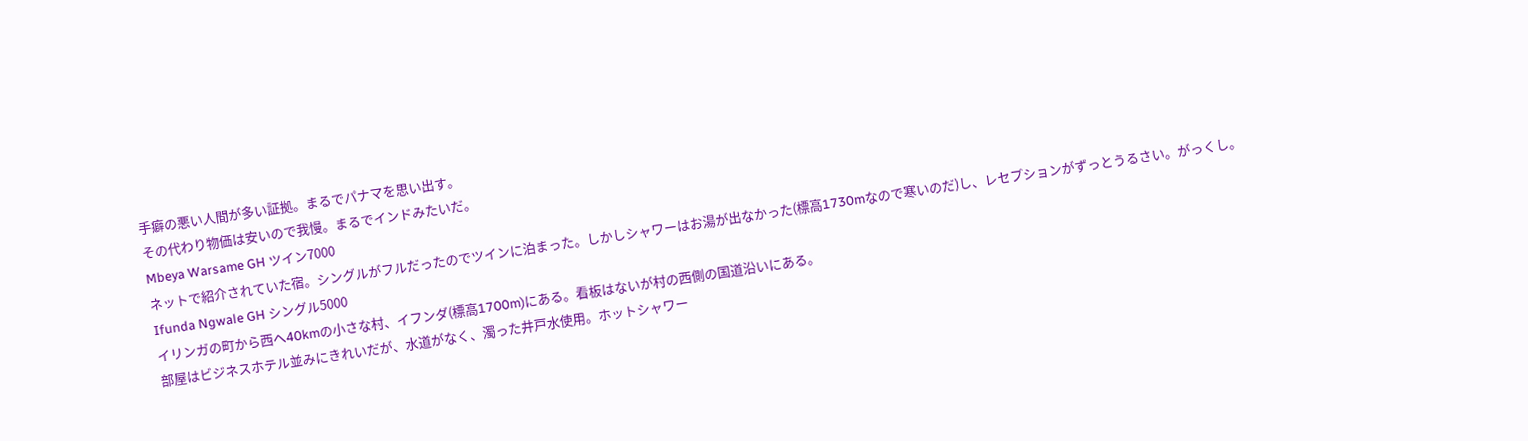手癖の悪い人間が多い証拠。まるでパナマを思い出す。
その代わり物価は安いので我慢。まるでインドみたいだ。
Mbeya Warsame GH ツイン7000
ネットで紹介されていた宿。シングルがフルだったのでツインに泊まった。しかしシャワーはお湯が出なかった(標高1730mなので寒いのだ)し、レセプションがずっとうるさい。がっくし。
Ifunda Ngwale GH シングル5000
イリンガの町から西へ40kmの小さな村、イフンダ(標高1700m)にある。看板はないが村の西側の国道沿いにある。
部屋はビジネスホテル並みにきれいだが、水道がなく、濁った井戸水使用。ホットシャワー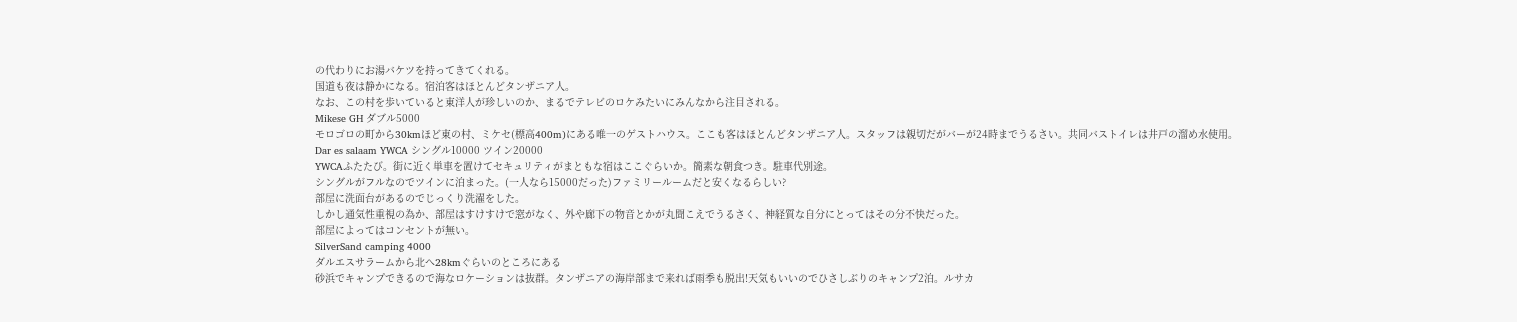の代わりにお湯バケツを持ってきてくれる。
国道も夜は静かになる。宿泊客はほとんどタンザニア人。
なお、この村を歩いていると東洋人が珍しいのか、まるでテレビのロケみたいにみんなから注目される。
Mikese GH ダブル5000
モロゴロの町から30kmほど東の村、ミケセ(標高400m)にある唯一のゲストハウス。ここも客はほとんどタンザニア人。スタッフは親切だがバーが24時までうるさい。共同バストイレは井戸の溜め水使用。
Dar es salaam YWCA シングル10000 ツイン20000
YWCAふたたび。街に近く単車を置けてセキュリティがまともな宿はここぐらいか。簡素な朝食つき。駐車代別途。
シングルがフルなのでツインに泊まった。(一人なら15000だった)ファミリールームだと安くなるらしい?
部屋に洗面台があるのでじっくり洗濯をした。
しかし通気性重視の為か、部屋はすけすけで窓がなく、外や廊下の物音とかが丸聞こえでうるさく、神経質な自分にとってはその分不快だった。
部屋によってはコンセントが無い。
SilverSand camping 4000
ダルエスサラームから北へ28kmぐらいのところにある
砂浜でキャンプできるので海なロケーションは抜群。タンザニアの海岸部まで来れば雨季も脱出!天気もいいのでひさしぶりのキャンプ2泊。ルサカ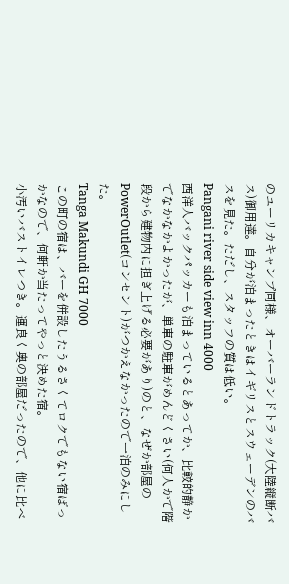のユーリカキャンプ同様、オーバーランドトラック(大陸縦断バス)御用達。自分が泊まったときはイギリスとスウェーデンのバスを見た。ただし、スタッフの質は低い。
Pangani river side view inn 4000
西洋人バックパッカーも泊まっているとあってか、比較的静かでなかなかよかったが、単車の駐車がめんどくさい(何人かで階段から建物内に担ぎ上げる必要があり)のと、なぜか部屋のPowerOutlet(コンセント)がつかえなかったので一泊のみにした。
Tanga Makundi GH 7000
この町の宿は、バーを併設したうるさくてロクでもない宿ばっかなので、何軒か当たってやっと決めた宿。
小汚いバストイレつき。運良く奥の部屋だったので、他に比べ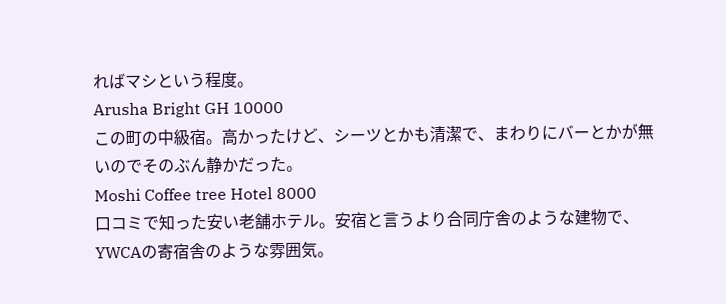ればマシという程度。
Arusha Bright GH 10000
この町の中級宿。高かったけど、シーツとかも清潔で、まわりにバーとかが無いのでそのぶん静かだった。
Moshi Coffee tree Hotel 8000
口コミで知った安い老舗ホテル。安宿と言うより合同庁舎のような建物で、YWCAの寄宿舎のような雰囲気。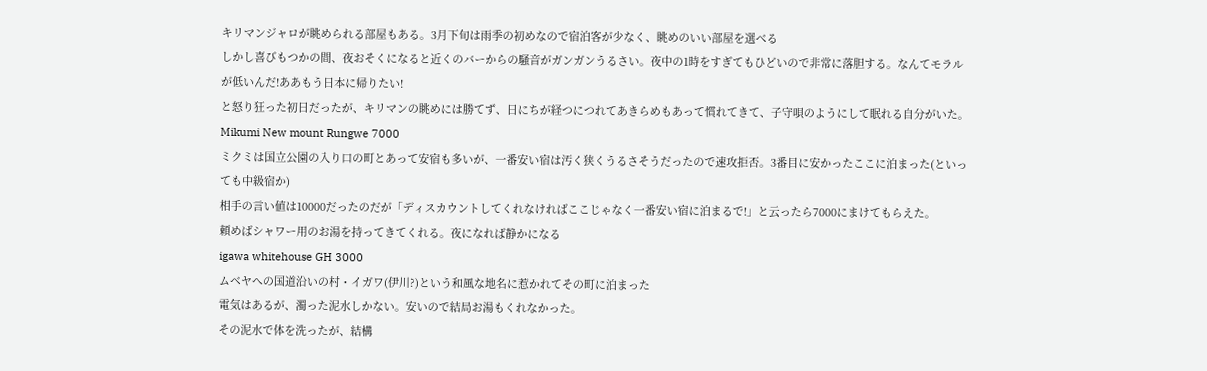キリマンジャロが眺められる部屋もある。3月下旬は雨季の初めなので宿泊客が少なく、眺めのいい部屋を選べる
しかし喜びもつかの間、夜おそくになると近くのバーからの騒音がガンガンうるさい。夜中の1時をすぎてもひどいので非常に落胆する。なんてモラルが低いんだ!ああもう日本に帰りたい!
と怒り狂った初日だったが、キリマンの眺めには勝てず、日にちが経つにつれてあきらめもあって慣れてきて、子守唄のようにして眠れる自分がいた。
Mikumi New mount Rungwe 7000
ミクミは国立公園の入り口の町とあって安宿も多いが、一番安い宿は汚く狭くうるさそうだったので速攻拒否。3番目に安かったここに泊まった(といっても中級宿か)
相手の言い値は10000だったのだが「ディスカウントしてくれなければここじゃなく一番安い宿に泊まるで!」と云ったら7000にまけてもらえた。
頼めばシャワー用のお湯を持ってきてくれる。夜になれば静かになる
igawa whitehouse GH 3000
ムベヤへの国道沿いの村・イガワ(伊川?)という和風な地名に惹かれてその町に泊まった
電気はあるが、濁った泥水しかない。安いので結局お湯もくれなかった。
その泥水で体を洗ったが、結構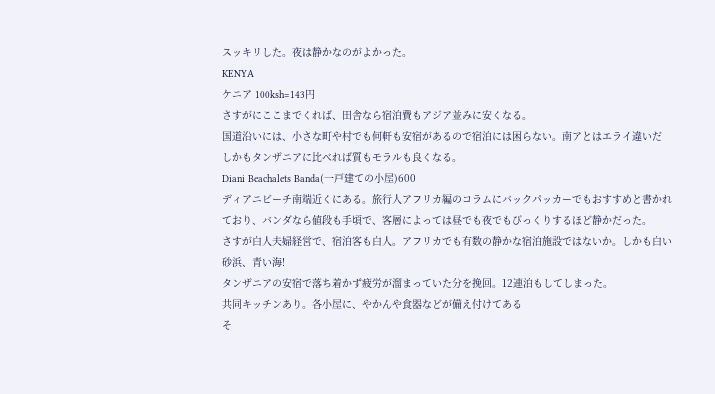スッキリした。夜は静かなのがよかった。
KENYA
ケニア 100ksh=143円
さすがにここまでくれば、田舎なら宿泊費もアジア並みに安くなる。
国道沿いには、小さな町や村でも何軒も安宿があるので宿泊には困らない。南アとはエライ違いだ
しかもタンザニアに比べれば質もモラルも良くなる。
Diani Beachalets Banda(一戸建ての小屋)600
ディアニビーチ南端近くにある。旅行人アフリカ編のコラムにバックパッカーでもおすすめと書かれており、バンダなら値段も手頃で、客層によっては昼でも夜でもびっくりするほど静かだった。
さすが白人夫婦経営で、宿泊客も白人。アフリカでも有数の静かな宿泊施設ではないか。しかも白い砂浜、青い海!
タンザニアの安宿で落ち着かず疲労が溜まっていた分を挽回。12連泊もしてしまった。
共同キッチンあり。各小屋に、やかんや食器などが備え付けてある
そ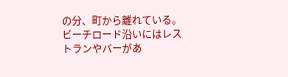の分、町から離れている。
ビーチロード沿いにはレストランやバーがあ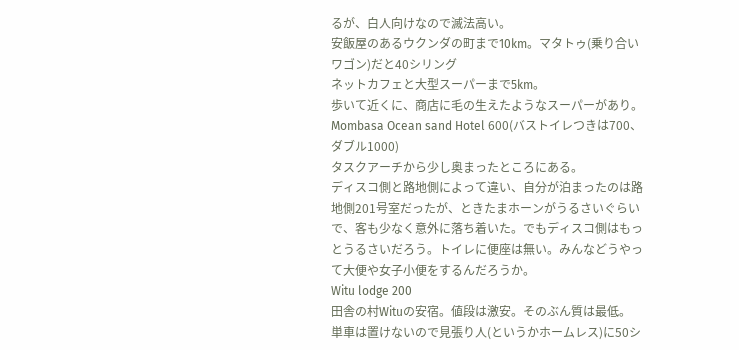るが、白人向けなので滅法高い。
安飯屋のあるウクンダの町まで10km。マタトゥ(乗り合いワゴン)だと40シリング
ネットカフェと大型スーパーまで5km。
歩いて近くに、商店に毛の生えたようなスーパーがあり。
Mombasa Ocean sand Hotel 600(バストイレつきは700、ダブル1000)
タスクアーチから少し奥まったところにある。
ディスコ側と路地側によって違い、自分が泊まったのは路地側201号室だったが、ときたまホーンがうるさいぐらいで、客も少なく意外に落ち着いた。でもディスコ側はもっとうるさいだろう。トイレに便座は無い。みんなどうやって大便や女子小便をするんだろうか。
Witu lodge 200
田舎の村Wituの安宿。値段は激安。そのぶん質は最低。
単車は置けないので見張り人(というかホームレス)に50シ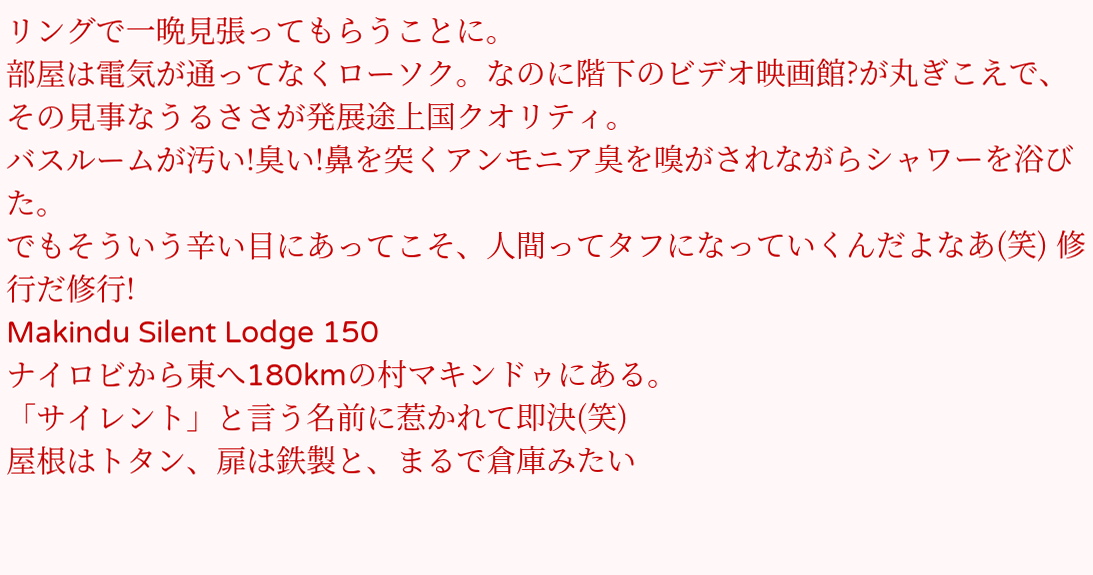リングで一晩見張ってもらうことに。
部屋は電気が通ってなくローソク。なのに階下のビデオ映画館?が丸ぎこえで、その見事なうるささが発展途上国クオリティ。
バスルームが汚い!臭い!鼻を突くアンモニア臭を嗅がされながらシャワーを浴びた。
でもそういう辛い目にあってこそ、人間ってタフになっていくんだよなあ(笑) 修行だ修行!
Makindu Silent Lodge 150
ナイロビから東へ180kmの村マキンドゥにある。
「サイレント」と言う名前に惹かれて即決(笑)
屋根はトタン、扉は鉄製と、まるで倉庫みたい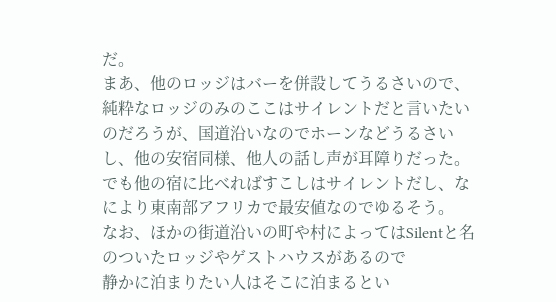だ。
まあ、他のロッジはバーを併設してうるさいので、純粋なロッジのみのここはサイレントだと言いたいのだろうが、国道沿いなのでホーンなどうるさいし、他の安宿同様、他人の話し声が耳障りだった。
でも他の宿に比べればすこしはサイレントだし、なにより東南部アフリカで最安値なのでゆるそう。
なお、ほかの街道沿いの町や村によってはSilentと名のついたロッジやゲストハウスがあるので
静かに泊まりたい人はそこに泊まるとい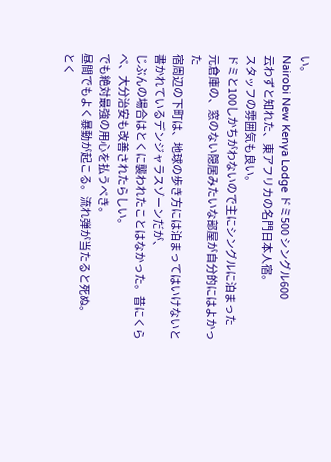い。
Nairobi New Kenya Lodge ドミ500 シングル600
云わずと知れた、東アフリカの名門日本人宿。
スタッフの雰囲気も良い。
ドミと100しかちがわないので主にシングルに泊まった
元倉庫の、窓のない隠居みたいな部屋が自分的にはよかった
宿周辺の下町は、地球の歩き方には泊まってはいけないと書かれているデンジャラスゾーンだが、
じぶんの場合はとくに襲われたことはなかった。昔にくらべ、大分治安も改善されたらしい。
でも絶対最強の用心を払うべき。
昼間でもよく暴動が起こる。流れ弾が当たると死ぬ。
とく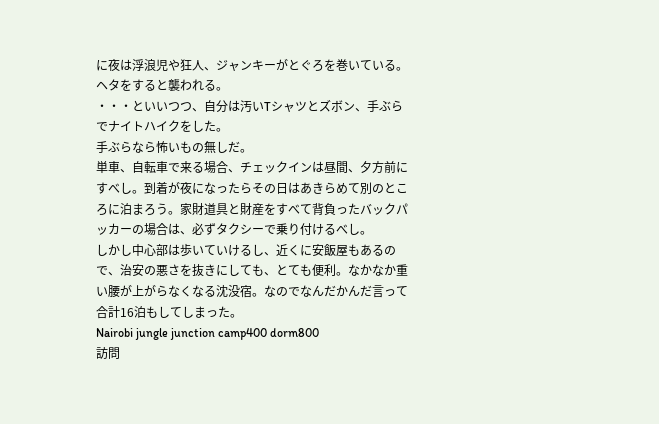に夜は浮浪児や狂人、ジャンキーがとぐろを巻いている。
ヘタをすると襲われる。
・・・といいつつ、自分は汚いTシャツとズボン、手ぶらでナイトハイクをした。
手ぶらなら怖いもの無しだ。
単車、自転車で来る場合、チェックインは昼間、夕方前にすべし。到着が夜になったらその日はあきらめて別のところに泊まろう。家財道具と財産をすべて背負ったバックパッカーの場合は、必ずタクシーで乗り付けるべし。
しかし中心部は歩いていけるし、近くに安飯屋もあるので、治安の悪さを抜きにしても、とても便利。なかなか重い腰が上がらなくなる沈没宿。なのでなんだかんだ言って合計16泊もしてしまった。
Nairobi jungle junction camp400 dorm800
訪問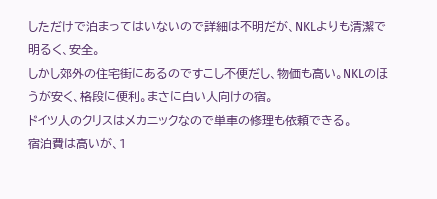しただけで泊まってはいないので詳細は不明だが、NKLよりも清潔で明るく、安全。
しかし郊外の住宅街にあるのですこし不便だし、物価も高い。NKLのほうが安く、格段に便利。まさに白い人向けの宿。
ドイツ人のクリスはメカニックなので単車の修理も依頼できる。
宿泊費は高いが、1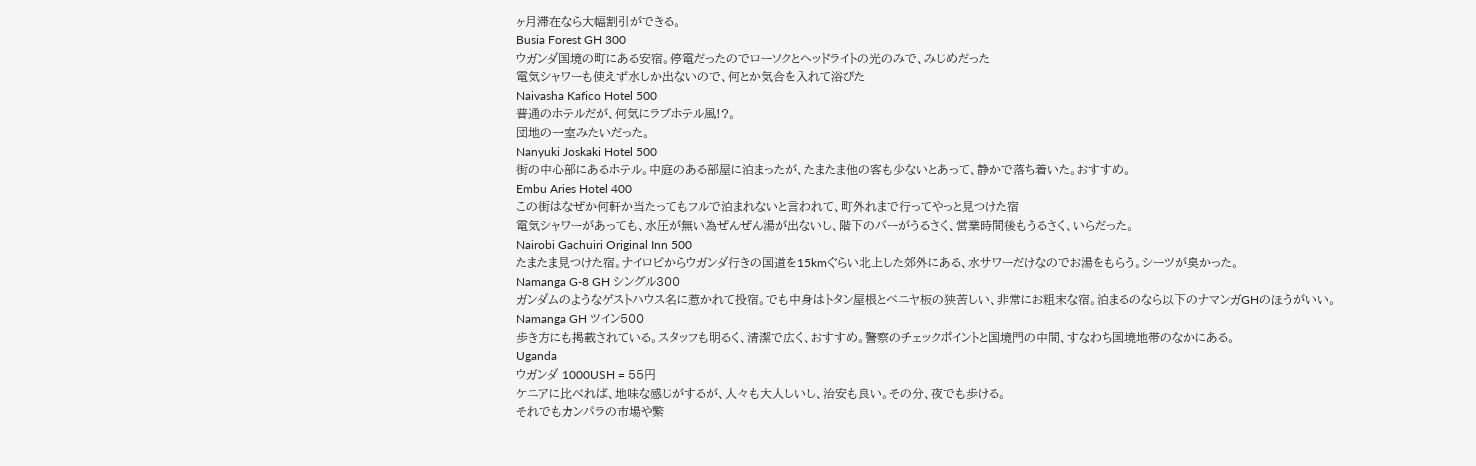ヶ月滞在なら大幅割引ができる。
Busia Forest GH 300
ウガンダ国境の町にある安宿。停電だったのでローソクとヘッドライトの光のみで、みじめだった
電気シャワーも使えず水しか出ないので、何とか気合を入れて浴びた
Naivasha Kafico Hotel 500
普通のホテルだが、何気にラブホテル風!?。
団地の一室みたいだった。
Nanyuki Joskaki Hotel 500
街の中心部にあるホテル。中庭のある部屋に泊まったが、たまたま他の客も少ないとあって、静かで落ち着いた。おすすめ。
Embu Aries Hotel 400
この街はなぜか何軒か当たってもフルで泊まれないと言われて、町外れまで行ってやっと見つけた宿
電気シャワーがあっても、水圧が無い為ぜんぜん湯が出ないし、階下のバーがうるさく、営業時間後もうるさく、いらだった。
Nairobi Gachuiri Original Inn 500
たまたま見つけた宿。ナイロビからウガンダ行きの国道を15kmぐらい北上した郊外にある、水サワーだけなのでお湯をもらう。シーツが臭かった。
Namanga G-8 GH シングル300
ガンダムのようなゲストハウス名に惹かれて投宿。でも中身はトタン屋根とベニヤ板の狭苦しい、非常にお粗末な宿。泊まるのなら以下のナマンガGHのほうがいい。
Namanga GH ツイン500
歩き方にも掲載されている。スタッフも明るく、清潔で広く、おすすめ。警察のチェックポイントと国境門の中間、すなわち国境地帯のなかにある。
Uganda
ウガンダ 1000USH = 55円
ケニアに比べれば、地味な感じがするが、人々も大人しいし、治安も良い。その分、夜でも歩ける。
それでもカンパラの市場や繁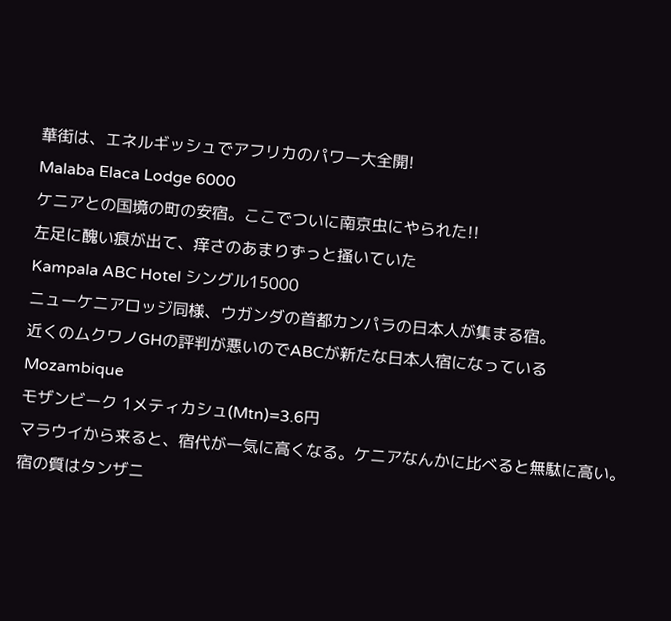華街は、エネルギッシュでアフリカのパワー大全開!
Malaba Elaca Lodge 6000
ケニアとの国境の町の安宿。ここでついに南京虫にやられた!!
左足に醜い痕が出て、痒さのあまりずっと掻いていた
Kampala ABC Hotel シングル15000
ニューケニアロッジ同様、ウガンダの首都カンパラの日本人が集まる宿。
近くのムクワノGHの評判が悪いのでABCが新たな日本人宿になっている
Mozambique
モザンビーク 1メティカシュ(Mtn)=3.6円
マラウイから来ると、宿代が一気に高くなる。ケニアなんかに比べると無駄に高い。
宿の質はタンザニ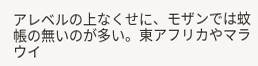アレベルの上なくせに、モザンでは蚊帳の無いのが多い。東アフリカやマラウイ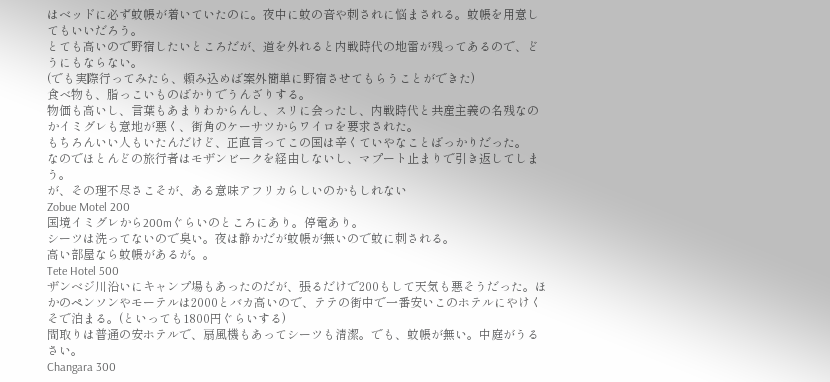はベッドに必ず蚊帳が着いていたのに。夜中に蚊の音や刺されに悩まされる。蚊帳を用意してもいいだろう。
とても高いので野宿したいところだが、道を外れると内戦時代の地雷が残ってあるので、どうにもならない。
(でも実際行ってみたら、頼み込めば案外簡単に野宿させてもらうことができた)
食べ物も、脂っこいものばかりでうんざりする。
物価も高いし、言葉もあまりわからんし、スリに会ったし、内戦時代と共産主義の名残なのかイミグレも意地が悪く、街角のケーサツからワイロを要求された。
もちろんいい人もいたんだけど、正直言ってこの国は辛くていやなことばっかりだった。
なのでほとんどの旅行者はモザンビークを経由しないし、マプート止まりで引き返してしまう。
が、その理不尽さこそが、ある意味アフリカらしいのかもしれない
Zobue Motel 200
国境イミグレから200mぐらいのところにあり。停電あり。
シーツは洗ってないので臭い。夜は静かだが蚊帳が無いので蚊に刺される。
高い部屋なら蚊帳があるが。。
Tete Hotel 500
ザンベジ川沿いにキャンプ場もあったのだが、張るだけで200もして天気も悪そうだった。ほかのペンソンやモーテルは2000とバカ高いので、テテの街中で一番安いこのホテルにやけくそで泊まる。(といっても1800円ぐらいする)
間取りは普通の安ホテルで、扇風機もあってシーツも清潔。でも、蚊帳が無い。中庭がうるさい。
Changara 300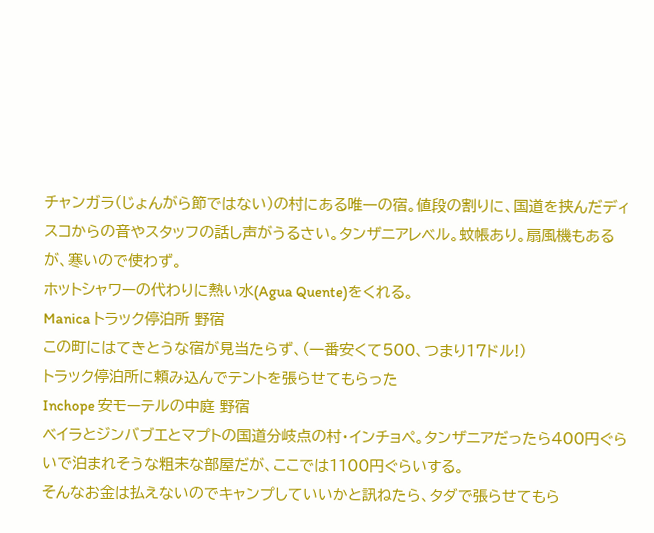チャンガラ(じょんがら節ではない)の村にある唯一の宿。値段の割りに、国道を挟んだディスコからの音やスタッフの話し声がうるさい。タンザニアレベル。蚊帳あり。扇風機もあるが、寒いので使わず。
ホットシャワーの代わりに熱い水(Agua Quente)をくれる。
Manica トラック停泊所 野宿
この町にはてきとうな宿が見当たらず、(一番安くて500、つまり17ドル!)
トラック停泊所に頼み込んでテントを張らせてもらった
Inchope 安モーテルの中庭 野宿
ベイラとジンバブエとマプトの国道分岐点の村・インチョペ。タンザニアだったら400円ぐらいで泊まれそうな粗末な部屋だが、ここでは1100円ぐらいする。
そんなお金は払えないのでキャンプしていいかと訊ねたら、タダで張らせてもら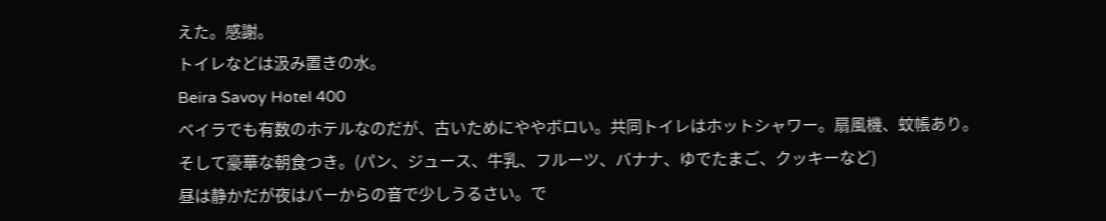えた。感謝。
トイレなどは汲み置きの水。
Beira Savoy Hotel 400
ベイラでも有数のホテルなのだが、古いためにややボロい。共同トイレはホットシャワー。扇風機、蚊帳あり。そして豪華な朝食つき。(パン、ジュース、牛乳、フルーツ、バナナ、ゆでたまご、クッキーなど)
昼は静かだが夜はバーからの音で少しうるさい。で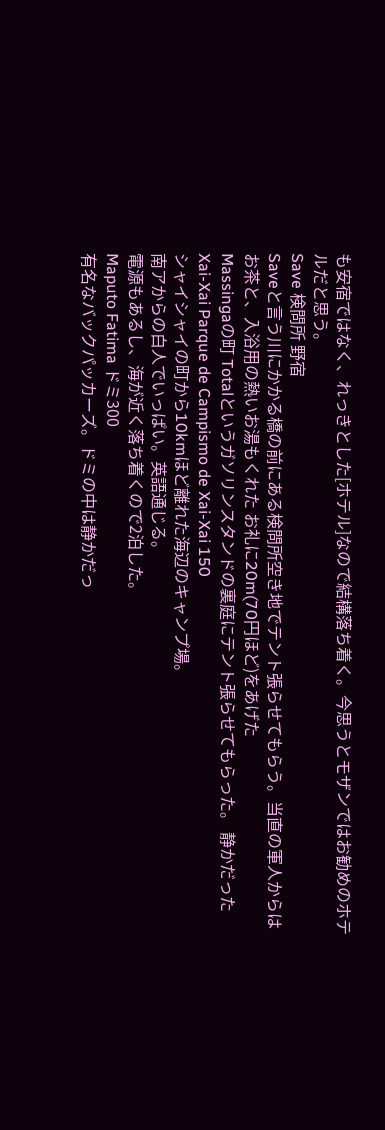も安宿ではなく、れっきとした[ホテル]なので結構落ち着く。今思うとモザンではお勧めのホテルだと思う。
Save 検問所 野宿
Saveと言う川にかかる橋の前にある検問所空き地でテント張らせてもらう。当直の軍人からはお茶と、入浴用の熱いお湯もくれた お礼に20m(70円ほど)をあげた
Massingaの町 Totalというガソリンスタンドの裏庭にテント張らせてもらった。 静かだった
Xai-Xai Parque de Campismo de Xai-Xai 150
シャイシャイの町から10kmほど離れた海辺のキャンプ場。
南アからの白人でいっぱい。英語通じる。
電源もあるし、海が近く落ち着くので2泊した。
Maputo Fatima ドミ300
有名なバックパッカーズ。ドミの中は静かだっ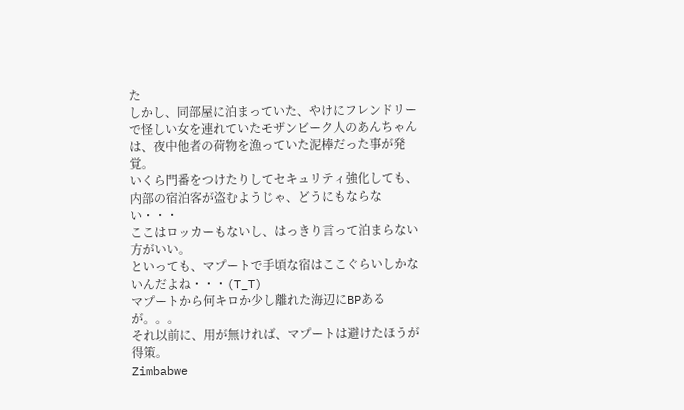た
しかし、同部屋に泊まっていた、やけにフレンドリーで怪しい女を連れていたモザンビーク人のあんちゃんは、夜中他者の荷物を漁っていた泥棒だった事が発覚。
いくら門番をつけたりしてセキュリティ強化しても、内部の宿泊客が盗むようじゃ、どうにもならない・・・
ここはロッカーもないし、はっきり言って泊まらない方がいい。
といっても、マプートで手頃な宿はここぐらいしかないんだよね・・・(T_T)
マプートから何キロか少し離れた海辺にBPあるが。。。
それ以前に、用が無ければ、マプートは避けたほうが得策。
Zimbabwe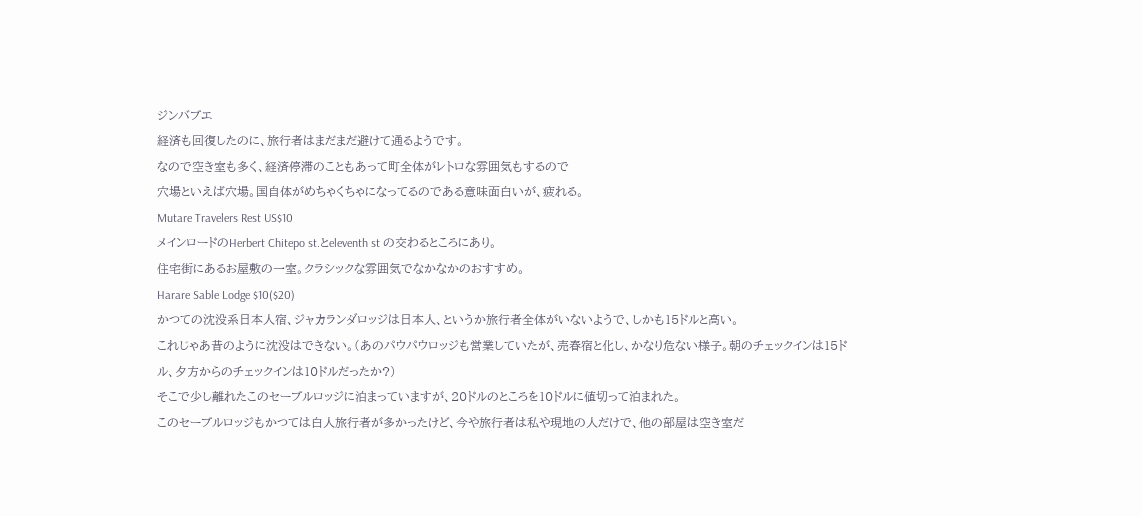ジンバブエ
経済も回復したのに、旅行者はまだまだ避けて通るようです。
なので空き室も多く、経済停滞のこともあって町全体がレトロな雰囲気もするので
穴場といえば穴場。国自体がめちゃくちゃになってるのである意味面白いが、疲れる。
Mutare Travelers Rest US$10
メインロードのHerbert Chitepo st.とeleventh st の交わるところにあり。
住宅街にあるお屋敷の一室。クラシックな雰囲気でなかなかのおすすめ。
Harare Sable Lodge $10($20)
かつての沈没系日本人宿、ジャカランダロッジは日本人、というか旅行者全体がいないようで、しかも15ドルと高い。
これじゃあ昔のように沈没はできない。(あのパウパウロッジも営業していたが、売春宿と化し、かなり危ない様子。朝のチェックインは15ドル、夕方からのチェックインは10ドルだったか?)
そこで少し離れたこのセーブルロッジに泊まっていますが、20ドルのところを10ドルに値切って泊まれた。
このセーブルロッジもかつては白人旅行者が多かったけど、今や旅行者は私や現地の人だけで、他の部屋は空き室だ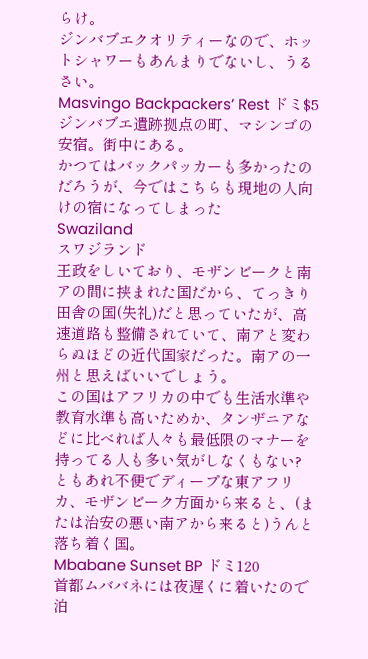らけ。
ジンバブエクオリティーなので、ホットシャワーもあんまりでないし、うるさい。
Masvingo Backpackers’ Rest ドミ$5
ジンバブエ遺跡拠点の町、マシンゴの安宿。街中にある。
かつてはバックパッカーも多かったのだろうが、今ではこちらも現地の人向けの宿になってしまった
Swaziland
スワジランド
王政をしいており、モザンビークと南アの間に挟まれた国だから、てっきり田舎の国(失礼)だと思っていたが、高速道路も整備されていて、南アと変わらぬほどの近代国家だった。南アの一州と思えばいいでしょう。
この国はアフリカの中でも生活水準や教育水準も高いためか、タンザニアなどに比べれば人々も最低限のマナーを持ってる人も多い気がしなくもない?
ともあれ不便でディープな東アフリカ、モザンビーク方面から来ると、(または治安の悪い南アから来ると)うんと落ち着く国。
Mbabane Sunset BP ドミ120
首都ムババネには夜遅くに着いたので泊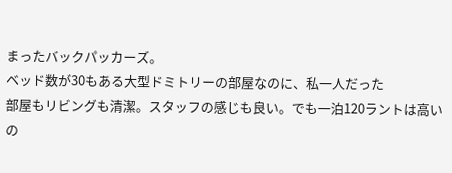まったバックパッカーズ。
ベッド数が30もある大型ドミトリーの部屋なのに、私一人だった
部屋もリビングも清潔。スタッフの感じも良い。でも一泊120ラントは高いの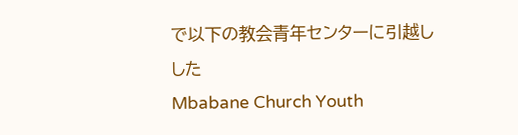で以下の教会青年センターに引越しした
Mbabane Church Youth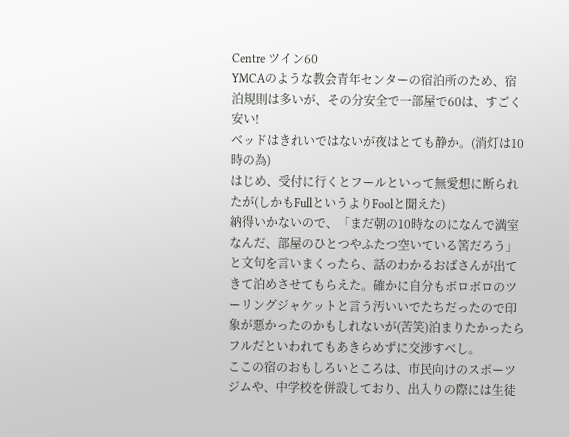Centre ツイン60
YMCAのような教会青年センターの宿泊所のため、宿泊規則は多いが、その分安全で一部屋で60は、すごく安い!
ベッドはきれいではないが夜はとても静か。(消灯は10時の為)
はじめ、受付に行くとフールといって無愛想に断られたが(しかもFullというよりFoolと聞えた)
納得いかないので、「まだ朝の10時なのになんで満室なんだ、部屋のひとつやふたつ空いている筈だろう」と文句を言いまくったら、話のわかるおばさんが出てきて泊めさせてもらえた。確かに自分もボロボロのツーリングジャケットと言う汚いいでたちだったので印象が悪かったのかもしれないが(苦笑)泊まりたかったらフルだといわれてもあきらめずに交渉すべし。
ここの宿のおもしろいところは、市民向けのスポーツジムや、中学校を併設しており、出入りの際には生徒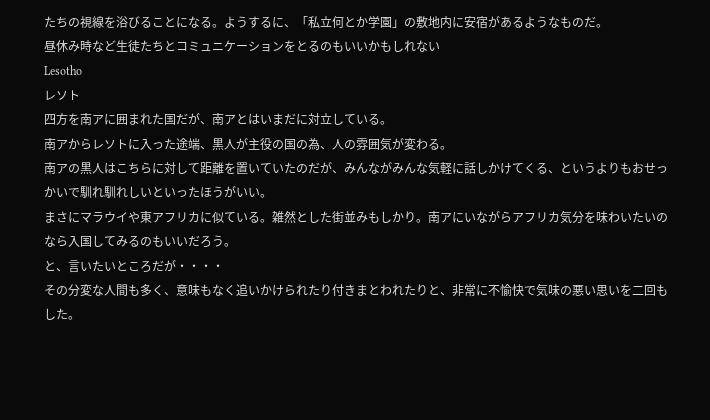たちの視線を浴びることになる。ようするに、「私立何とか学園」の敷地内に安宿があるようなものだ。
昼休み時など生徒たちとコミュニケーションをとるのもいいかもしれない
Lesotho
レソト
四方を南アに囲まれた国だが、南アとはいまだに対立している。
南アからレソトに入った途端、黒人が主役の国の為、人の雰囲気が変わる。
南アの黒人はこちらに対して距離を置いていたのだが、みんながみんな気軽に話しかけてくる、というよりもおせっかいで馴れ馴れしいといったほうがいい。
まさにマラウイや東アフリカに似ている。雑然とした街並みもしかり。南アにいながらアフリカ気分を味わいたいのなら入国してみるのもいいだろう。
と、言いたいところだが・・・・
その分変な人間も多く、意味もなく追いかけられたり付きまとわれたりと、非常に不愉快で気味の悪い思いを二回もした。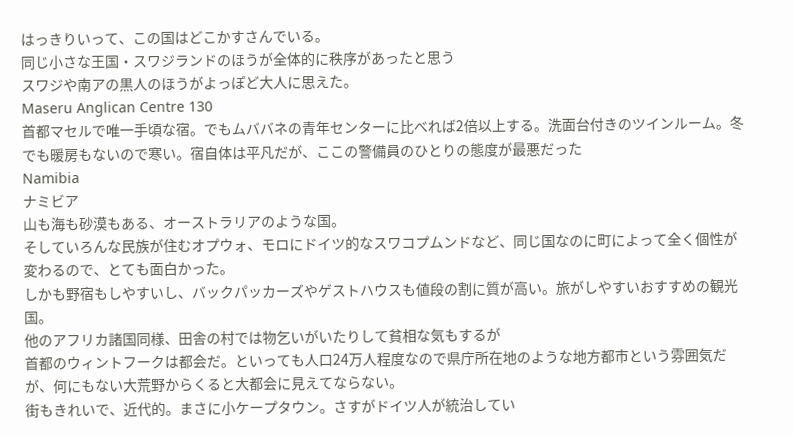はっきりいって、この国はどこかすさんでいる。
同じ小さな王国・スワジランドのほうが全体的に秩序があったと思う
スワジや南アの黒人のほうがよっぽど大人に思えた。
Maseru Anglican Centre 130
首都マセルで唯一手頃な宿。でもムババネの青年センターに比べれば2倍以上する。洗面台付きのツインルーム。冬でも暖房もないので寒い。宿自体は平凡だが、ここの警備員のひとりの態度が最悪だった
Namibia
ナミビア
山も海も砂漠もある、オーストラリアのような国。
そしていろんな民族が住むオプウォ、モロにドイツ的なスワコプムンドなど、同じ国なのに町によって全く個性が変わるので、とても面白かった。
しかも野宿もしやすいし、バックパッカーズやゲストハウスも値段の割に質が高い。旅がしやすいおすすめの観光国。
他のアフリカ諸国同様、田舎の村では物乞いがいたりして貧相な気もするが
首都のウィントフークは都会だ。といっても人口24万人程度なので県庁所在地のような地方都市という雰囲気だが、何にもない大荒野からくると大都会に見えてならない。
街もきれいで、近代的。まさに小ケープタウン。さすがドイツ人が統治してい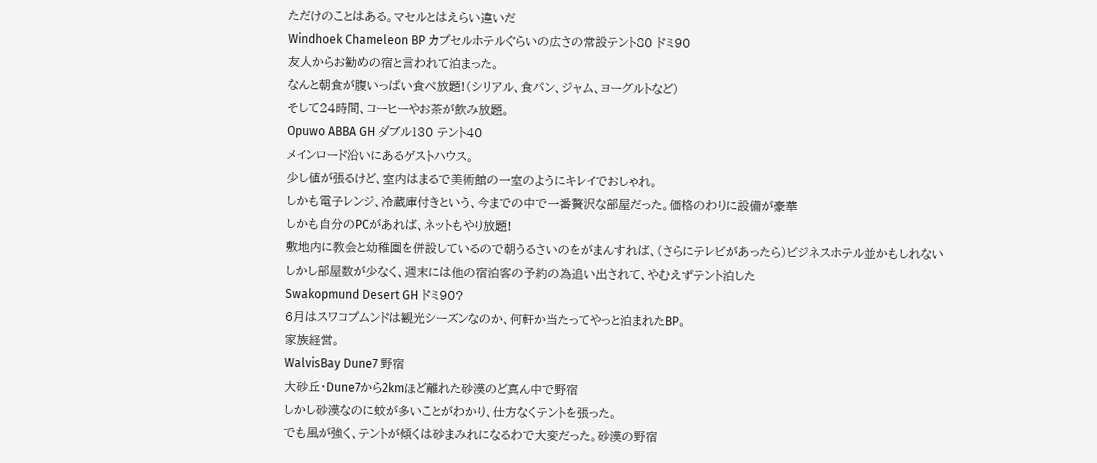ただけのことはある。マセルとはえらい違いだ
Windhoek Chameleon BP カプセルホテルぐらいの広さの常設テント80 ドミ90
友人からお勧めの宿と言われて泊まった。
なんと朝食が腹いっぱい食べ放題!(シリアル、食パン、ジャム、ヨーグルトなど)
そして24時間、コーヒーやお茶が飲み放題。
Opuwo ABBA GH ダブル130 テント40
メインロード沿いにあるゲストハウス。
少し値が張るけど、室内はまるで美術館の一室のようにキレイでおしゃれ。
しかも電子レンジ、冷蔵庫付きという、今までの中で一番贅沢な部屋だった。価格のわりに設備が豪華
しかも自分のPCがあれば、ネットもやり放題!
敷地内に教会と幼稚園を併設しているので朝うるさいのをがまんすれば、(さらにテレビがあったら)ビジネスホテル並かもしれない
しかし部屋数が少なく、週末には他の宿泊客の予約の為追い出されて、やむえずテント泊した
Swakopmund Desert GH ドミ90?
6月はスワコプムンドは観光シーズンなのか、何軒か当たってやっと泊まれたBP。
家族経営。
WalvisBay Dune7 野宿
大砂丘・Dune7から2kmほど離れた砂漠のど真ん中で野宿
しかし砂漠なのに蚊が多いことがわかり、仕方なくテントを張った。
でも風が強く、テントが傾くは砂まみれになるわで大変だった。砂漠の野宿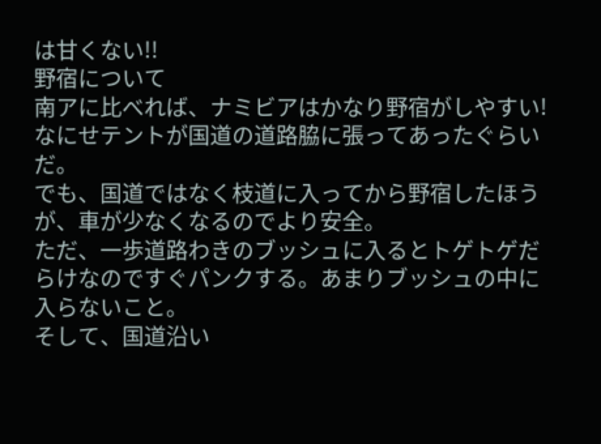は甘くない!!
野宿について
南アに比べれば、ナミビアはかなり野宿がしやすい!
なにせテントが国道の道路脇に張ってあったぐらいだ。
でも、国道ではなく枝道に入ってから野宿したほうが、車が少なくなるのでより安全。
ただ、一歩道路わきのブッシュに入るとトゲトゲだらけなのですぐパンクする。あまりブッシュの中に入らないこと。
そして、国道沿い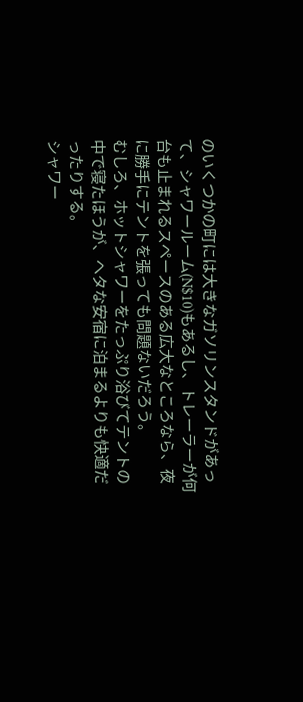のいくつかの町には大きなガソリンスタンドがあって、シャワールーム(N$10)もあるし、トレーラーが何台も止まれるスペースのある広大なところなら、夜に勝手にテントを張っても問題ないだろう。
むしろ、ホットシャワーをたっぷり浴びてテントの中で寝たほうが、ヘタな安宿に泊まるよりも快適だったりする。
シャワー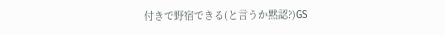付きで野宿できる(と言うか黙認?)GS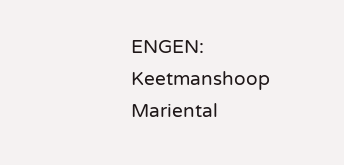ENGEN:
Keetmanshoop Mariental